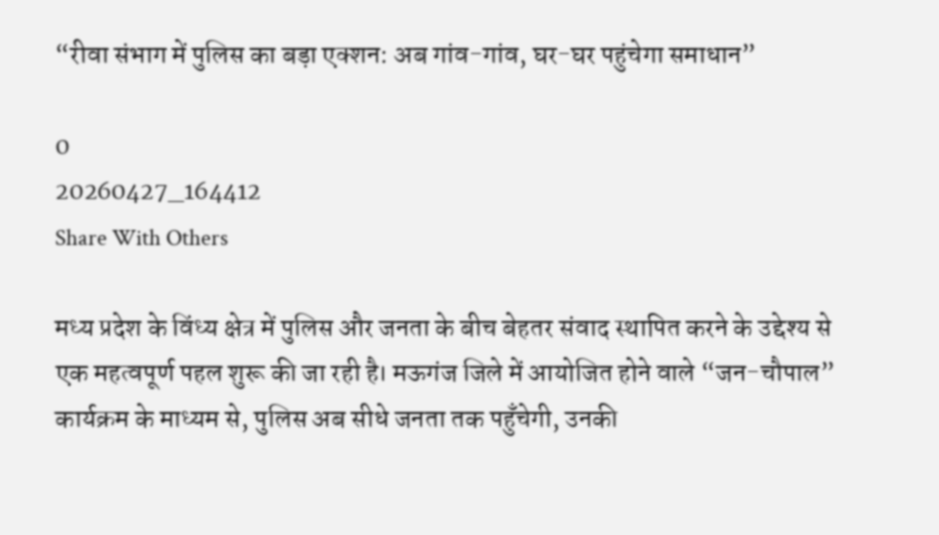“रीवा संभाग में पुलिस का बड़ा एक्शन: अब गांव-गांव, घर-घर पहुंचेगा समाधान”

0
20260427_164412
Share With Others

मध्य प्रदेश के विंध्य क्षेत्र में पुलिस और जनता के बीच बेहतर संवाद स्थापित करने के उद्देश्य से एक महत्वपूर्ण पहल शुरू की जा रही है। मऊगंज जिले में आयोजित होने वाले “जन-चौपाल” कार्यक्रम के माध्यम से, पुलिस अब सीधे जनता तक पहुँचेगी, उनकी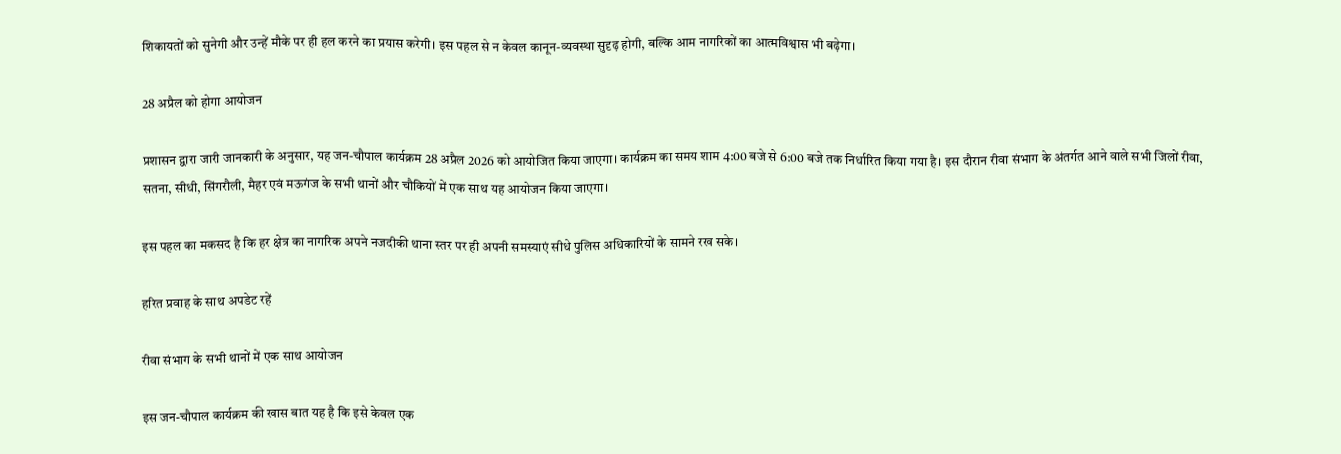शिकायतों को सुनेगी और उन्हें मौके पर ही हल करने का प्रयास करेगी। इस पहल से न केवल कानून-व्यवस्था सुदृढ़ होगी, बल्कि आम नागरिकों का आत्मविश्वास भी बढ़ेगा।

28 अप्रैल को होगा आयोजन

प्रशासन द्वारा जारी जानकारी के अनुसार, यह जन-चौपाल कार्यक्रम 28 अप्रैल 2026 को आयोजित किया जाएगा। कार्यक्रम का समय शाम 4:00 बजे से 6:00 बजे तक निर्धारित किया गया है। इस दौरान रीवा संभाग के अंतर्गत आने वाले सभी जिलों रीवा, सतना, सीधी, सिंगरौली, मैहर एवं मऊगंज के सभी थानों और चौकियों में एक साथ यह आयोजन किया जाएगा।

इस पहल का मकसद है कि हर क्षेत्र का नागरिक अपने नजदीकी थाना स्तर पर ही अपनी समस्याएं सीधे पुलिस अधिकारियों के सामने रख सके।

हरित प्रवाह के साथ अपडेट रहें

रीवा संभाग के सभी थानों में एक साथ आयोजन

इस जन-चौपाल कार्यक्रम की खास बात यह है कि इसे केवल एक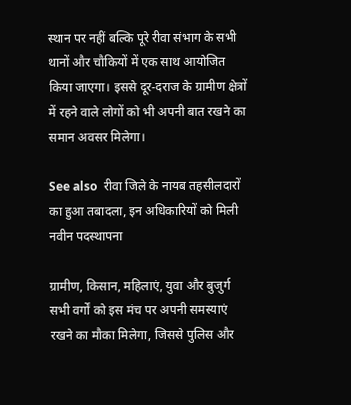स्थान पर नहीं बल्कि पूरे रीवा संभाग के सभी थानों और चौकियों में एक साथ आयोजित किया जाएगा। इससे दूर-दराज के ग्रामीण क्षेत्रों में रहने वाले लोगों को भी अपनी बात रखने का समान अवसर मिलेगा।

See also  रीवा जिले के नायब तहसीलदारों का हुआ तबादला, इन अधिकारियों को मिली नवीन पदस्थापना

ग्रामीण, किसान, महिलाएं, युवा और बुजुर्ग सभी वर्गों को इस मंच पर अपनी समस्याएं रखने का मौका मिलेगा, जिससे पुलिस और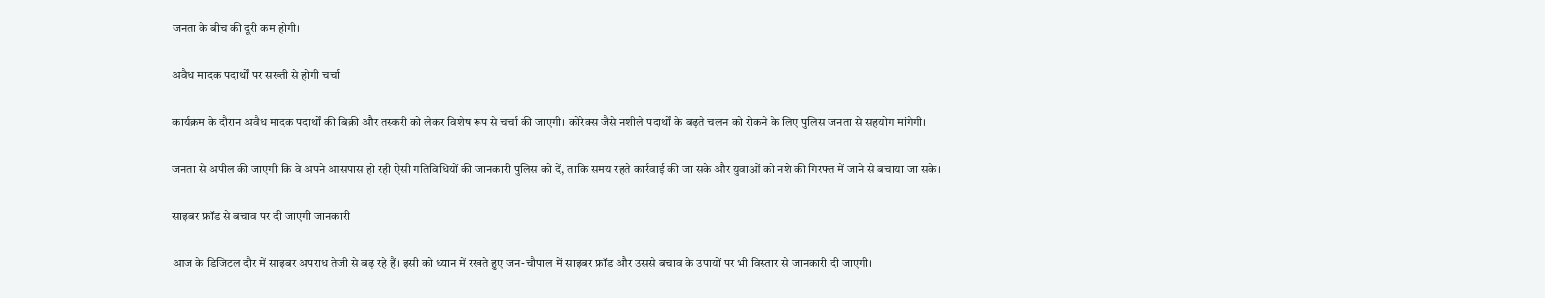जनता के बीच की दूरी कम होगी।

अवैध मादक पदार्थों पर सख्ती से होगी चर्चा

कार्यक्रम के दौरान अवैध मादक पदार्थों की बिक्री और तस्करी को लेकर विशेष रूप से चर्चा की जाएगी। कोरेक्स जैसे नशीले पदार्थों के बढ़ते चलन को रोकने के लिए पुलिस जनता से सहयोग मांगेगी।

जनता से अपील की जाएगी कि वे अपने आसपास हो रही ऐसी गतिविधियों की जानकारी पुलिस को दें, ताकि समय रहते कार्रवाई की जा सके और युवाओं को नशे की गिरफ्त में जाने से बचाया जा सके।

साइबर फ्रॉड से बचाव पर दी जाएगी जानकारी

आज के डिजिटल दौर में साइबर अपराध तेजी से बढ़ रहे हैं। इसी को ध्यान में रखते हुए जन-चौपाल में साइबर फ्रॉड और उससे बचाव के उपायों पर भी विस्तार से जानकारी दी जाएगी।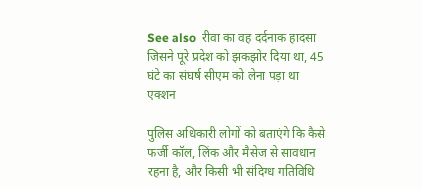See also  रीवा का वह दर्दनाक हादसा जिसने पूरे प्रदेश को झकझोर दिया था, 45 घंटे का संघर्ष सीएम को लेना पड़ा था एक्शन

पुलिस अधिकारी लोगों को बताएंगे कि कैसे फर्जी कॉल, लिंक और मैसेज से सावधान रहना है, और किसी भी संदिग्ध गतिविधि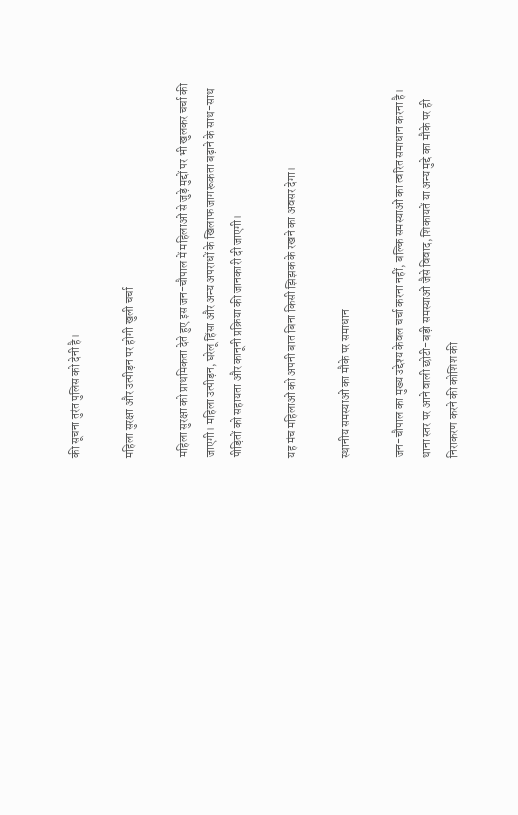की सूचना तुरंत पुलिस को देनी है।

महिला सुरक्षा और उत्पीड़न पर होगी खुली चर्चा

महिला सुरक्षा को प्राथमिकता देते हुए इस जन-चौपाल में महिलाओं से जुड़े मुद्दों पर भी खुलकर चर्चा की जाएगी। महिला उत्पीड़न, घरेलू हिंसा और अन्य अपराधों के खिलाफ जागरूकता बढ़ाने के साथ-साथ पीड़ितों को सहायता और कानूनी प्रक्रिया की जानकारी दी जाएगी।

यह मंच महिलाओं को अपनी बात बिना किसी झिझक के रखने का अवसर देगा।

स्थानीय समस्याओं का मौके पर समाधान

जन-चौपाल का मुख्य उद्देश्य केवल चर्चा करना नहीं, बल्कि समस्याओं का त्वरित समाधान करना है। थाना स्तर पर आने वाली छोटी-बड़ी समस्याओं जैसे विवाद, शिकायतें या अन्य मुद्दे का मौके पर ही निराकरण करने की कोशिश की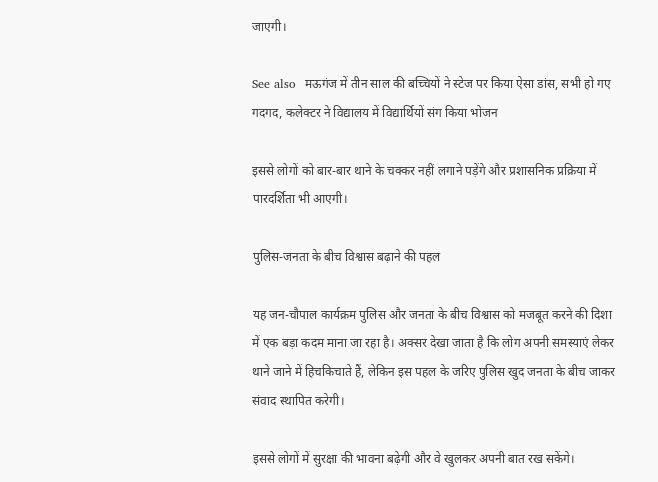जाएगी।

See also  मऊगंज में तीन साल की बच्चियों ने स्टेज पर किया ऐसा डांस, सभी हो गए गदगद, कलेक्टर ने विद्यालय में विद्यार्थियों संग किया भोजन

इससे लोगों को बार-बार थाने के चक्कर नहीं लगाने पड़ेंगे और प्रशासनिक प्रक्रिया में पारदर्शिता भी आएगी।

पुलिस-जनता के बीच विश्वास बढ़ाने की पहल

यह जन-चौपाल कार्यक्रम पुलिस और जनता के बीच विश्वास को मजबूत करने की दिशा में एक बड़ा कदम माना जा रहा है। अक्सर देखा जाता है कि लोग अपनी समस्याएं लेकर थाने जाने में हिचकिचाते हैं, लेकिन इस पहल के जरिए पुलिस खुद जनता के बीच जाकर संवाद स्थापित करेगी।

इससे लोगों में सुरक्षा की भावना बढ़ेगी और वे खुलकर अपनी बात रख सकेंगे।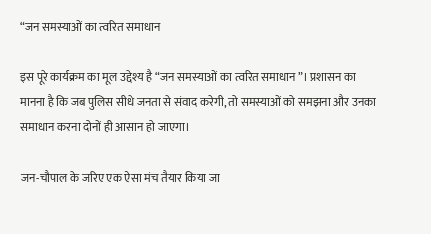“जन समस्याओं का त्वरित समाधान

इस पूरे कार्यक्रम का मूल उद्देश्य है “जन समस्याओं का त्वरित समाधान”। प्रशासन का मानना है कि जब पुलिस सीधे जनता से संवाद करेगी, तो समस्याओं को समझना और उनका समाधान करना दोनों ही आसान हो जाएगा।

जन-चौपाल के जरिए एक ऐसा मंच तैयार किया जा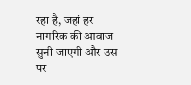रहा है, जहां हर नागरिक की आवाज सुनी जाएगी और उस पर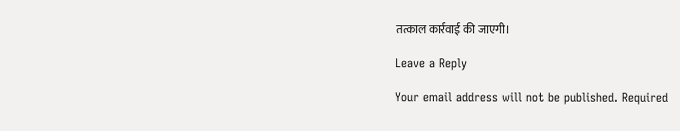तत्काल कार्रवाई की जाएगी।

Leave a Reply

Your email address will not be published. Required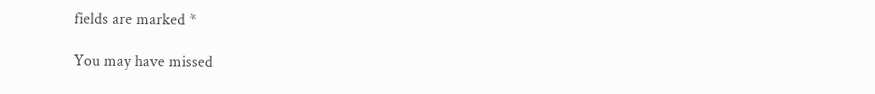fields are marked *

You may have missed